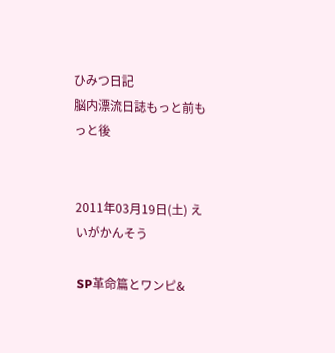ひみつ日記
脳内漂流日誌もっと前もっと後


2011年03月19日(土) えいがかんそう

SP革命篇とワンピ&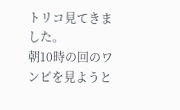トリコ見てきました。
朝10時の回のワンピを見ようと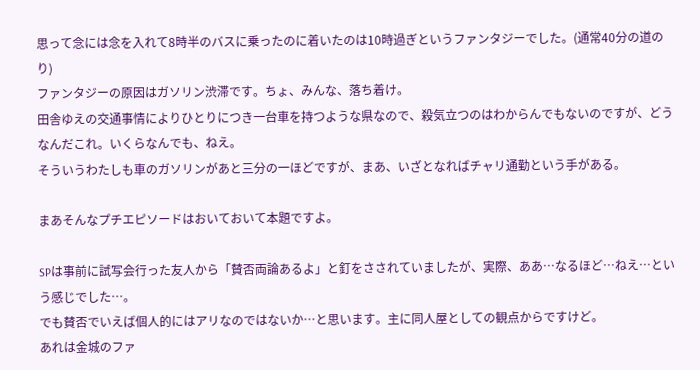思って念には念を入れて8時半のバスに乗ったのに着いたのは10時過ぎというファンタジーでした。(通常40分の道のり)
ファンタジーの原因はガソリン渋滞です。ちょ、みんな、落ち着け。
田舎ゆえの交通事情によりひとりにつき一台車を持つような県なので、殺気立つのはわからんでもないのですが、どうなんだこれ。いくらなんでも、ねえ。
そういうわたしも車のガソリンがあと三分の一ほどですが、まあ、いざとなればチャリ通勤という手がある。

まあそんなプチエピソードはおいておいて本題ですよ。

SPは事前に試写会行った友人から「賛否両論あるよ」と釘をさされていましたが、実際、ああ…なるほど…ねえ…という感じでした…。
でも賛否でいえば個人的にはアリなのではないか…と思います。主に同人屋としての観点からですけど。
あれは金城のファ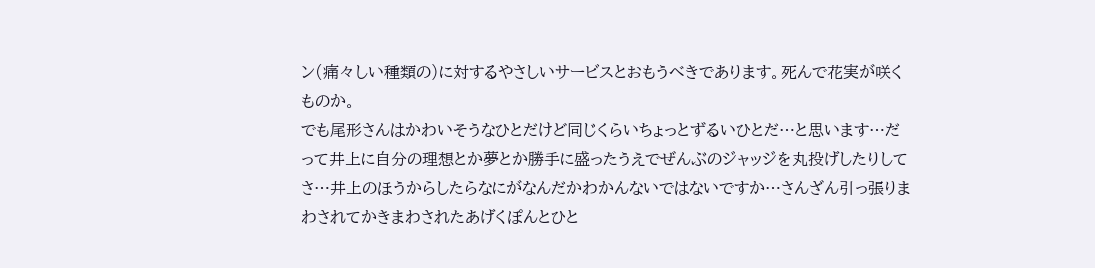ン(痛々しい種類の)に対するやさしいサービスとおもうべきであります。死んで花実が咲くものか。
でも尾形さんはかわいそうなひとだけど同じくらいちょっとずるいひとだ…と思います…だって井上に自分の理想とか夢とか勝手に盛ったうえでぜんぶのジャッジを丸投げしたりしてさ…井上のほうからしたらなにがなんだかわかんないではないですか…さんざん引っ張りまわされてかきまわされたあげくぽんとひと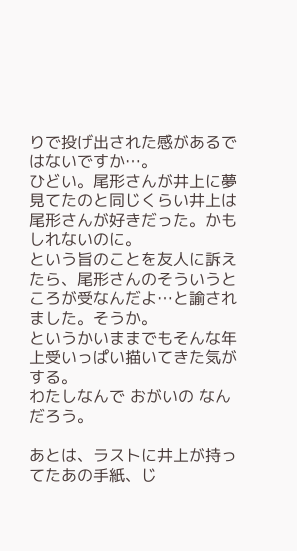りで投げ出された感があるではないですか…。
ひどい。尾形さんが井上に夢見てたのと同じくらい井上は尾形さんが好きだった。かもしれないのに。
という旨のことを友人に訴えたら、尾形さんのそういうところが受なんだよ…と諭されました。そうか。
というかいままでもそんな年上受いっぱい描いてきた気がする。
わたしなんで おがいの なんだろう。

あとは、ラストに井上が持ってたあの手紙、じ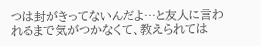つは封がきってないんだよ…と友人に言われるまで気がつかなくて、教えられては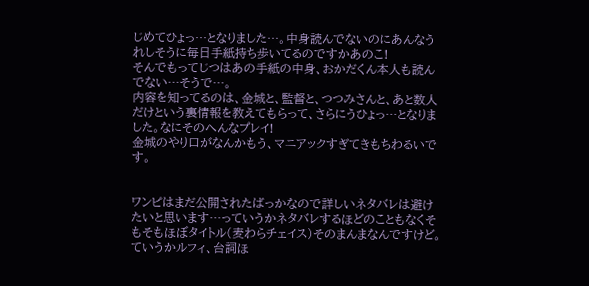じめてひょっ…となりました…。中身読んでないのにあんなうれしそうに毎日手紙持ち歩いてるのですかあのこ!
そんでもってじつはあの手紙の中身、おかだくん本人も読んでない…そうで…。
内容を知ってるのは、金城と、監督と、つつみさんと、あと数人だけという裏情報を教えてもらって、さらにうひょっ…となりました。なにそのへんなプレイ!
金城のやり口がなんかもう、マニアックすぎてきもちわるいです。


ワンピはまだ公開されたばっかなので詳しいネタバレは避けたいと思います…っていうかネタバレするほどのこともなくそもそもほぼタイトル(麦わらチェイス)そのまんまなんですけど。
ていうかルフィ、台詞ほ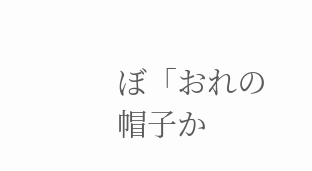ぼ「おれの帽子か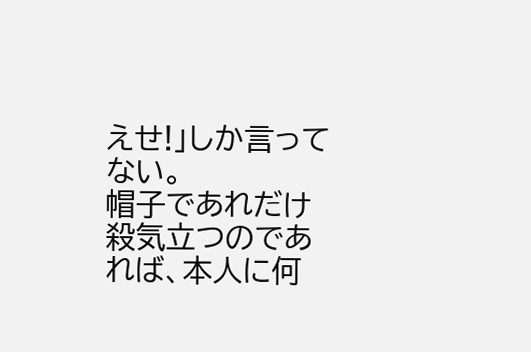えせ!」しか言ってない。
帽子であれだけ殺気立つのであれば、本人に何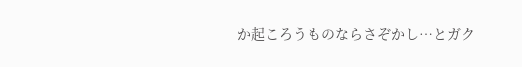か起ころうものならさぞかし…とガク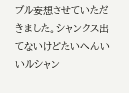ブル妄想させていただきました。シャンクス出てないけどたいへんいいルシャン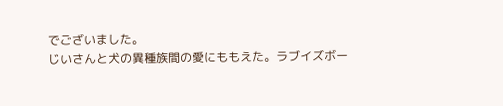でございました。
じいさんと犬の異種族間の愛にももえた。ラブイズボー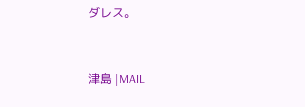ダレス。


津島 |MAIL